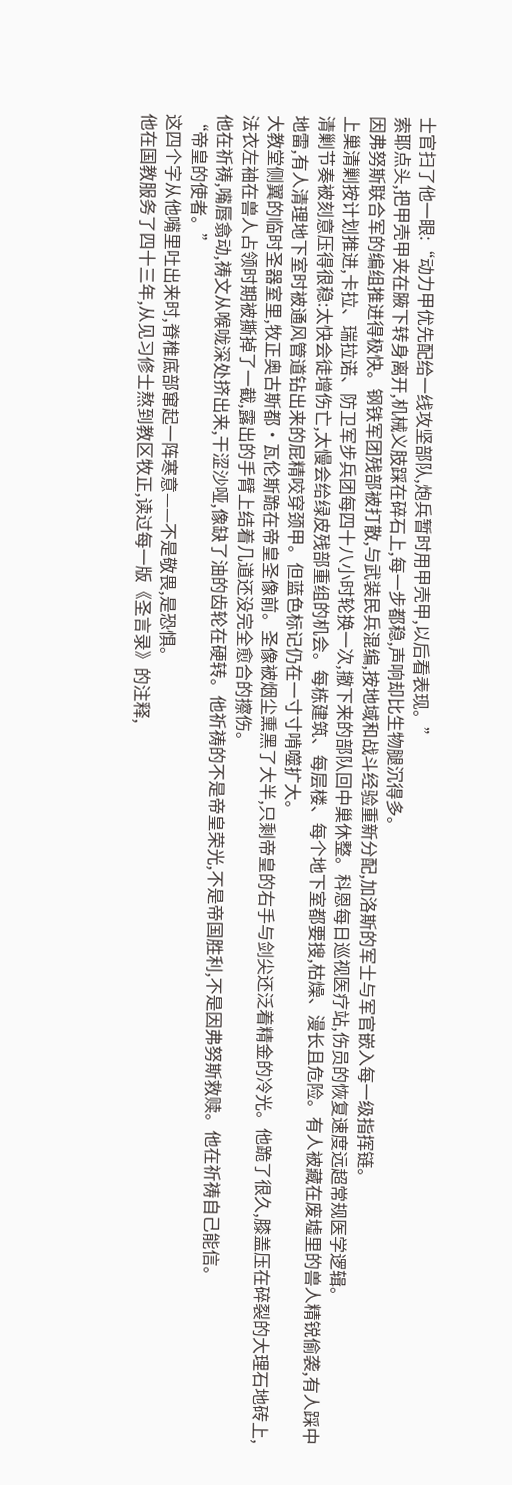士官扫了他一眼:“动力甲优先配给一线攻坚部队,炮兵暂时用甲壳甲,以后看表现。”
索耶点头,把甲壳甲夹在腋下转身离开,机械义肢踩在碎石上,每一步都稳,声响却比生物腿沉得多。
因弗努斯联合军的编组推进得极快。钢铁军团残部被打散,与武装民兵混编,按地域和战斗经验重新分配,加洛斯的军士与军官嵌入每一级指挥链。
上巢清剿按计划推进,卡拉、瑞拉诺、防卫军步兵团每四十八小时轮换一次,撤下来的部队回中巢休整。科恩每日巡视医疗站,伤员的恢复速度远超常规医学逻辑。
清剿节奏被刻意压得很稳:太快会徒增伤亡,太慢会给绿皮残部重组的机会。每栋建筑、每层楼、每个地下室都要搜,枯燥、漫长且危险。有人被藏在废墟里的兽人精锐偷袭,有人踩中地雷,有人清理地下室时被通风管道钻出来的屁精咬穿颈甲。但蓝色标记仍在一寸寸啃噬扩大。
大教堂侧翼的临时圣器室里,牧正奥古斯都·瓦伦斯跪在帝皇圣像前。圣像被烟尘熏黑了大半,只剩帝皇的右手与剑尖还泛着精金的冷光。他跪了很久,膝盖压在碎裂的大理石地砖上,法衣左袖在兽人占领时期被撕掉了一截,露出的手臂上结着几道还没完全愈合的擦伤。
他在祈祷,嘴唇翕动,祷文从喉咙深处挤出来,干涩沙哑,像缺了油的齿轮在硬转。他祈祷的不是帝皇荣光,不是帝国胜利,不是因弗努斯救赎。他在祈祷自己能信。
“帝皇的使者。”
这四个字从他嘴里吐出来时,脊椎底部窜起一阵寒意——不是敬畏,是恐惧。
他在国教服务了四十三年,从见习修士熬到教区牧正,读过每一版《圣言录》的注释,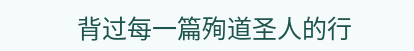背过每一篇殉道圣人的行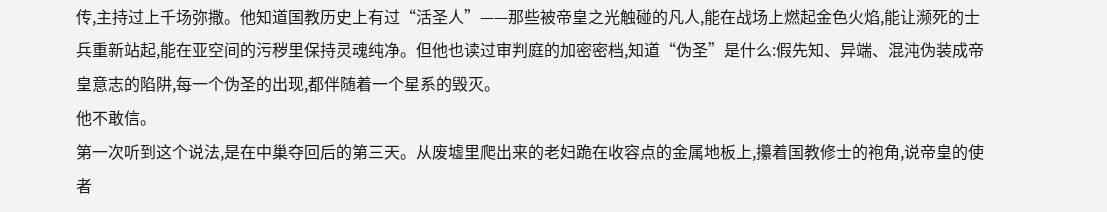传,主持过上千场弥撒。他知道国教历史上有过“活圣人”——那些被帝皇之光触碰的凡人,能在战场上燃起金色火焰,能让濒死的士兵重新站起,能在亚空间的污秽里保持灵魂纯净。但他也读过审判庭的加密密档,知道“伪圣”是什么:假先知、异端、混沌伪装成帝皇意志的陷阱,每一个伪圣的出现,都伴随着一个星系的毁灭。
他不敢信。
第一次听到这个说法,是在中巢夺回后的第三天。从废墟里爬出来的老妇跪在收容点的金属地板上,攥着国教修士的袍角,说帝皇的使者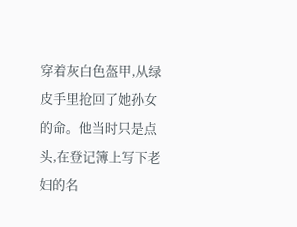穿着灰白色盔甲,从绿皮手里抢回了她孙女的命。他当时只是点头,在登记簿上写下老妇的名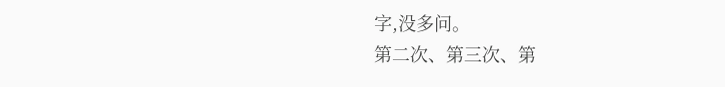字,没多问。
第二次、第三次、第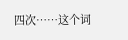四次……这个词